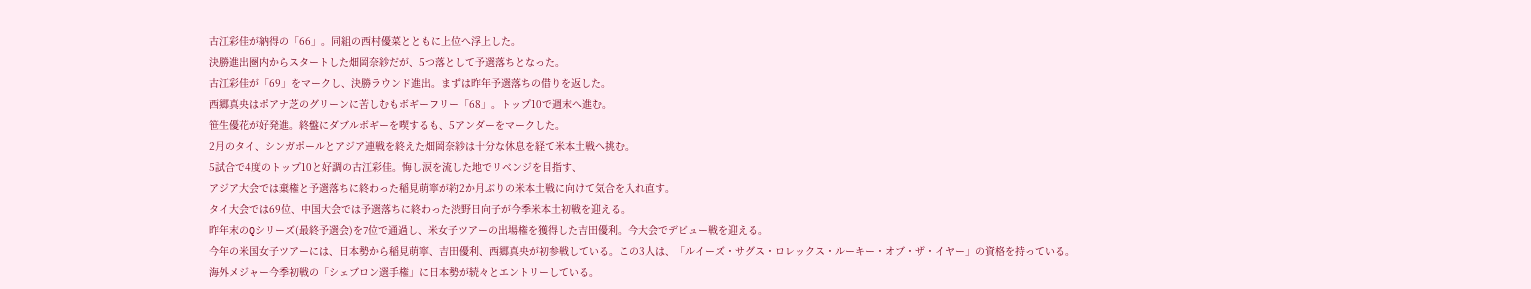古江彩佳が納得の「66」。同組の西村優菜とともに上位へ浮上した。
決勝進出圏内からスタートした畑岡奈紗だが、5つ落として予選落ちとなった。
古江彩佳が「69」をマークし、決勝ラウンド進出。まずは昨年予選落ちの借りを返した。
西郷真央はポアナ芝のグリーンに苦しむもボギーフリー「68」。トップ10で週末へ進む。
笹生優花が好発進。終盤にダブルボギーを喫するも、5アンダーをマークした。
2月のタイ、シンガポールとアジア連戦を終えた畑岡奈紗は十分な休息を経て米本土戦へ挑む。
5試合で4度のトップ10と好調の古江彩佳。悔し涙を流した地でリベンジを目指す、
アジア大会では棄権と予選落ちに終わった稲見萌寧が約2か月ぶりの米本土戦に向けて気合を入れ直す。
タイ大会では69位、中国大会では予選落ちに終わった渋野日向子が今季米本土初戦を迎える。
昨年末のQシリーズ(最終予選会)を7位で通過し、米女子ツアーの出場権を獲得した吉田優利。今大会でデビュー戦を迎える。
今年の米国女子ツアーには、日本勢から稲見萌寧、吉田優利、西郷真央が初参戦している。この3人は、「ルイーズ・サグス・ロレックス・ルーキー・オブ・ザ・イヤー」の資格を持っている。
海外メジャー今季初戦の「シェブロン選手権」に日本勢が続々とエントリーしている。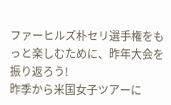ファーヒルズ朴セリ選手権をもっと楽しむために、昨年大会を振り返ろう!
昨季から米国女子ツアーに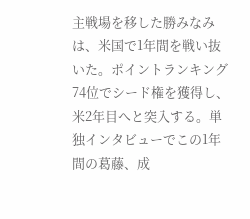主戦場を移した勝みなみは、米国で1年間を戦い抜いた。ポイントランキング74位でシード権を獲得し、米2年目へと突入する。単独インタビューでこの1年間の葛藤、成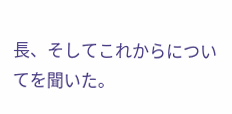長、そしてこれからについてを聞いた。